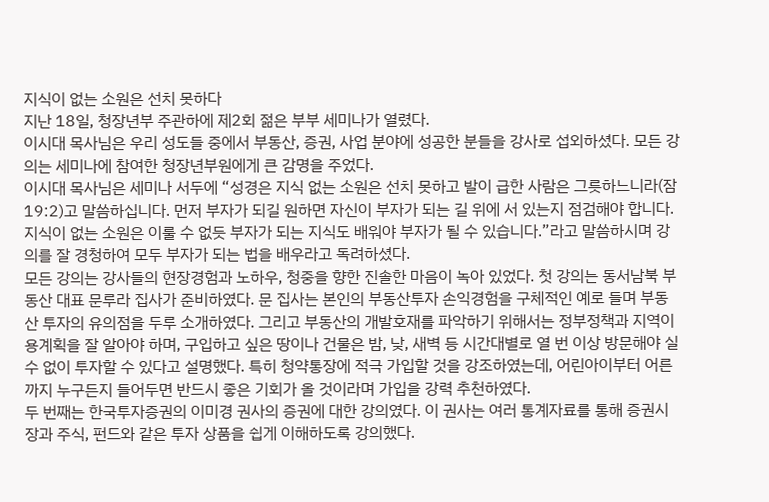지식이 없는 소원은 선치 못하다
지난 18일, 청장년부 주관하에 제2회 젊은 부부 세미나가 열렸다.
이시대 목사님은 우리 성도들 중에서 부동산, 증권, 사업 분야에 성공한 분들을 강사로 섭외하셨다. 모든 강의는 세미나에 참여한 청장년부원에게 큰 감명을 주었다.
이시대 목사님은 세미나 서두에 “성경은 지식 없는 소원은 선치 못하고 발이 급한 사람은 그릇하느니라(잠19:2)고 말씀하십니다. 먼저 부자가 되길 원하면 자신이 부자가 되는 길 위에 서 있는지 점검해야 합니다. 지식이 없는 소원은 이룰 수 없듯 부자가 되는 지식도 배워야 부자가 될 수 있습니다.”라고 말씀하시며 강의를 잘 경청하여 모두 부자가 되는 법을 배우라고 독려하셨다.
모든 강의는 강사들의 현장경험과 노하우, 청중을 향한 진솔한 마음이 녹아 있었다. 첫 강의는 동서남북 부동산 대표 문루라 집사가 준비하였다. 문 집사는 본인의 부동산투자 손익경험을 구체적인 예로 들며 부동산 투자의 유의점을 두루 소개하였다. 그리고 부동산의 개발호재를 파악하기 위해서는 정부정책과 지역이용계획을 잘 알아야 하며, 구입하고 싶은 땅이나 건물은 밤, 낮, 새벽 등 시간대별로 열 번 이상 방문해야 실수 없이 투자할 수 있다고 설명했다. 특히 청약통장에 적극 가입할 것을 강조하였는데, 어린아이부터 어른까지 누구든지 들어두면 반드시 좋은 기회가 올 것이라며 가입을 강력 추천하였다.
두 번째는 한국투자증권의 이미경 권사의 증권에 대한 강의였다. 이 권사는 여러 통계자료를 통해 증권시장과 주식, 펀드와 같은 투자 상품을 쉽게 이해하도록 강의했다.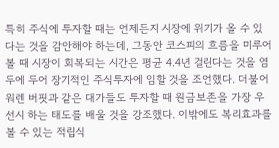특히 주식에 투자할 때는 언제든지 시장에 위기가 올 수 있다는 것을 감안해야 하는데, 그동안 코스피의 흐름을 미루어볼 때 시장이 회복되는 시간은 평균 4.4년 걸린다는 것을 염두에 두어 장기적인 주식투자에 임할 것을 조언했다. 더불어 워렌 버핏과 같은 대가들도 투자할 때 원금보존을 가장 우선시 하는 태도를 배울 것을 강조했다. 이밖에도 복리효과를 볼 수 있는 적립식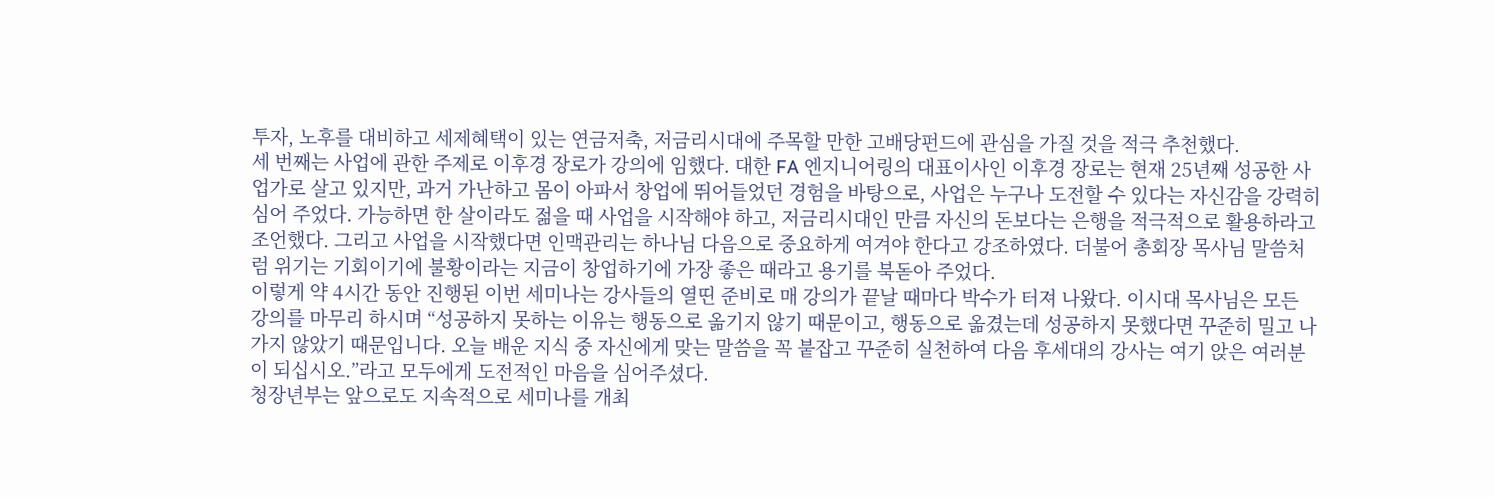투자, 노후를 대비하고 세제혜택이 있는 연금저축, 저금리시대에 주목할 만한 고배당펀드에 관심을 가질 것을 적극 추천했다.
세 번째는 사업에 관한 주제로 이후경 장로가 강의에 임했다. 대한 FA 엔지니어링의 대표이사인 이후경 장로는 현재 25년째 성공한 사업가로 살고 있지만, 과거 가난하고 몸이 아파서 창업에 뛰어들었던 경험을 바탕으로, 사업은 누구나 도전할 수 있다는 자신감을 강력히 심어 주었다. 가능하면 한 살이라도 젊을 때 사업을 시작해야 하고, 저금리시대인 만큼 자신의 돈보다는 은행을 적극적으로 활용하라고 조언했다. 그리고 사업을 시작했다면 인맥관리는 하나님 다음으로 중요하게 여겨야 한다고 강조하였다. 더불어 총회장 목사님 말씀처럼 위기는 기회이기에 불황이라는 지금이 창업하기에 가장 좋은 때라고 용기를 북돋아 주었다.
이렇게 약 4시간 동안 진행된 이번 세미나는 강사들의 열띤 준비로 매 강의가 끝날 때마다 박수가 터져 나왔다. 이시대 목사님은 모든 강의를 마무리 하시며 “성공하지 못하는 이유는 행동으로 옮기지 않기 때문이고, 행동으로 옮겼는데 성공하지 못했다면 꾸준히 밀고 나가지 않았기 때문입니다. 오늘 배운 지식 중 자신에게 맞는 말씀을 꼭 붙잡고 꾸준히 실천하여 다음 후세대의 강사는 여기 앉은 여러분이 되십시오.”라고 모두에게 도전적인 마음을 심어주셨다.
청장년부는 앞으로도 지속적으로 세미나를 개최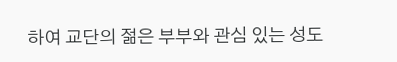하여 교단의 젊은 부부와 관심 있는 성도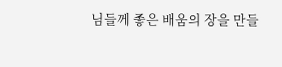님들께 좋은 배움의 장을 만들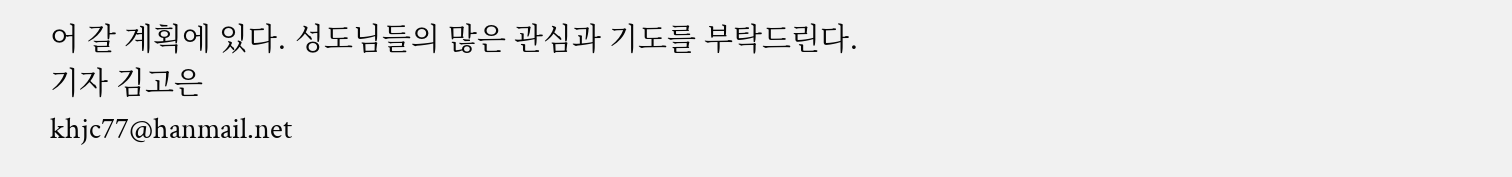어 갈 계획에 있다. 성도님들의 많은 관심과 기도를 부탁드린다.
기자 김고은
khjc77@hanmail.net